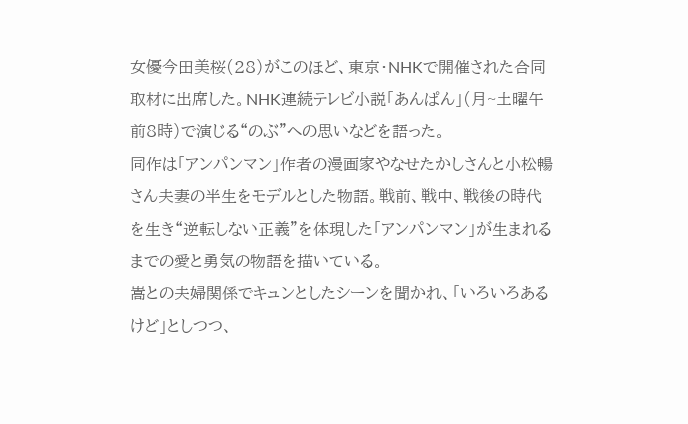女優今田美桜(28)がこのほど、東京・NHKで開催された合同取材に出席した。NHK連続テレビ小説「あんぱん」(月~土曜午前8時)で演じる“のぶ”への思いなどを語った。
同作は「アンパンマン」作者の漫画家やなせたかしさんと小松暢さん夫妻の半生をモデルとした物語。戦前、戦中、戦後の時代を生き“逆転しない正義”を体現した「アンパンマン」が生まれるまでの愛と勇気の物語を描いている。
嵩との夫婦関係でキュンとしたシーンを聞かれ、「いろいろあるけど」としつつ、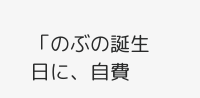「のぶの誕生日に、自費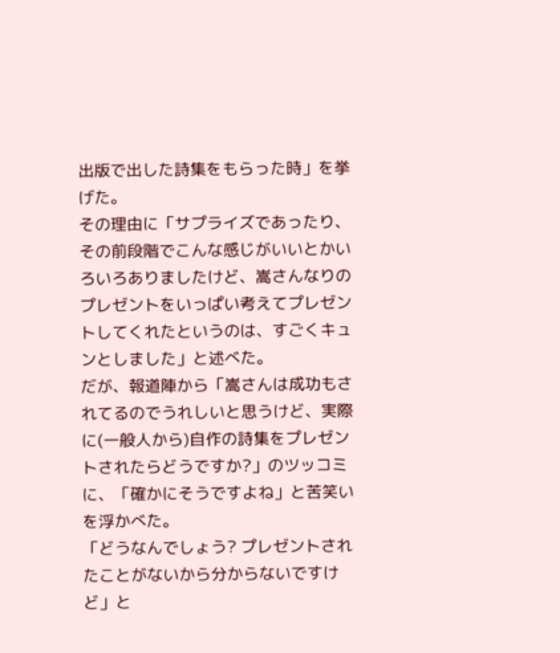出版で出した詩集をもらった時」を挙げた。
その理由に「サプライズであったり、その前段階でこんな感じがいいとかいろいろありましたけど、嵩さんなりのプレゼントをいっぱい考えてプレゼントしてくれたというのは、すごくキュンとしました」と述べた。
だが、報道陣から「嵩さんは成功もされてるのでうれしいと思うけど、実際に(一般人から)自作の詩集をプレゼントされたらどうですか?」のツッコミに、「確かにそうですよね」と苦笑いを浮かべた。
「どうなんでしょう? プレゼントされたことがないから分からないですけど」と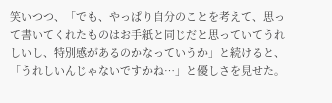笑いつつ、「でも、やっぱり自分のことを考えて、思って書いてくれたものはお手紙と同じだと思っていてうれしいし、特別感があるのかなっていうか」と続けると、「うれしいんじゃないですかね…」と優しさを見せた。